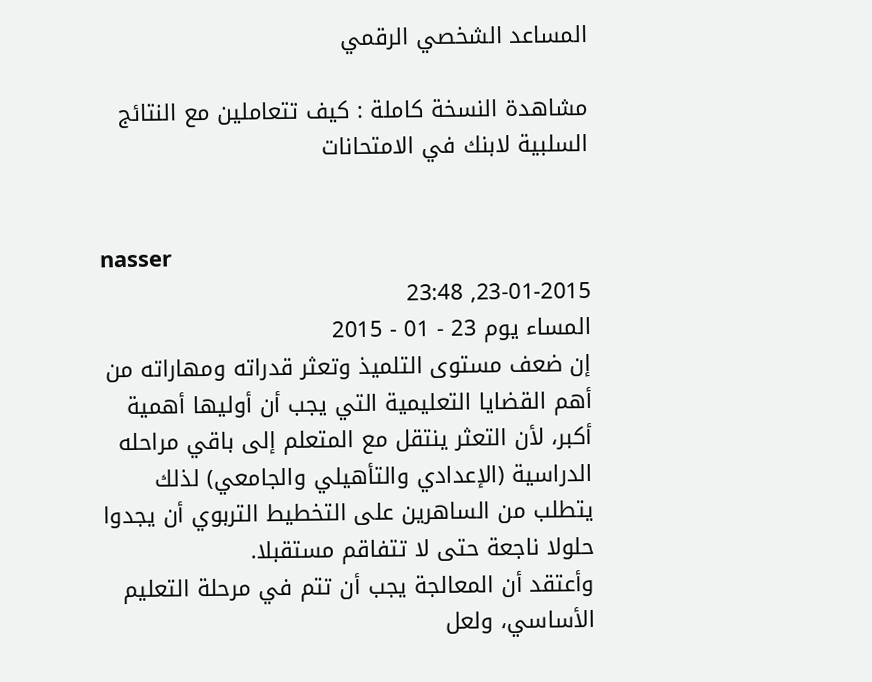المساعد الشخصي الرقمي

مشاهدة النسخة كاملة : كيف تتعاملين مع النتائج السلبية لابنك في الامتحانات


nasser
23-01-2015, 23:48
المساء يوم 23 - 01 - 2015
إن ضعف مستوى التلميذ وتعثر قدراته ومهاراته من أهم القضايا التعليمية التي يجب أن أوليها أهمية أكبر، لأن التعثر ينتقل مع المتعلم إلى باقي مراحله الدراسية (الإعدادي والتأهيلي والجامعي) لذلك يتطلب من الساهرين على التخطيط التربوي أن يجدوا حلولا ناجعة حتى لا تتفاقم مستقبلا.
وأعتقد أن المعالجة يجب أن تتم في مرحلة التعليم الأساسي، ولعل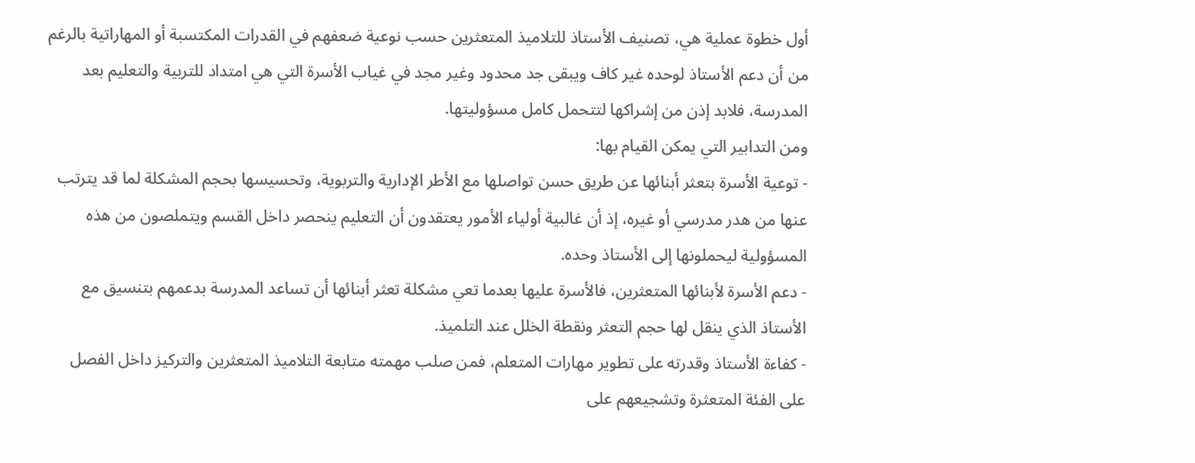أول خطوة عملية هي، تصنيف الأستاذ للتلاميذ المتعثرين حسب نوعية ضعفهم في القدرات المكتسبة أو المهاراتية بالرغم من أن دعم الأستاذ لوحده غير كاف ويبقى جد محدود وغير مجد في غياب الأسرة التي هي امتداد للتربية والتعليم بعد المدرسة، فلابد إذن من إشراكها لتتحمل كامل مسؤوليتها.
ومن التدابير التي يمكن القيام بها:
- توعية الأسرة بتعثر أبنائها عن طريق حسن تواصلها مع الأطر الإدارية والتربوية، وتحسيسها بحجم المشكلة لما قد يترتب عنها من هدر مدرسي أو غيره، إذ أن غالبية أولياء الأمور يعتقدون أن التعليم ينحصر داخل القسم ويتملصون من هذه المسؤولية ليحملونها إلى الأستاذ وحده.
- دعم الأسرة لأبنائها المتعثرين، فالأسرة عليها بعدما تعي مشكلة تعثر أبنائها أن تساعد المدرسة بدعمهم بتنسيق مع الأستاذ الذي ينقل لها حجم التعثر ونقطة الخلل عند التلميذ.
- كفاءة الأستاذ وقدرته على تطوير مهارات المتعلم، فمن صلب مهمته متابعة التلاميذ المتعثرين والتركيز داخل الفصل على الفئة المتعثرة وتشجيعهم على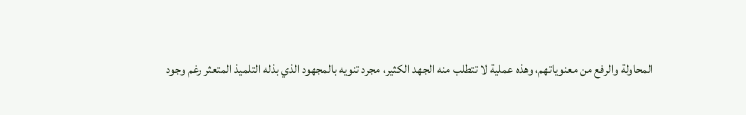المحاولة والرفع من معنوياتهم، وهذه عملية لا تتطلب منه الجهد الكثير، مجرد تنويه بالمجهود الذي بذله التلميذ المتعثر رغم وجود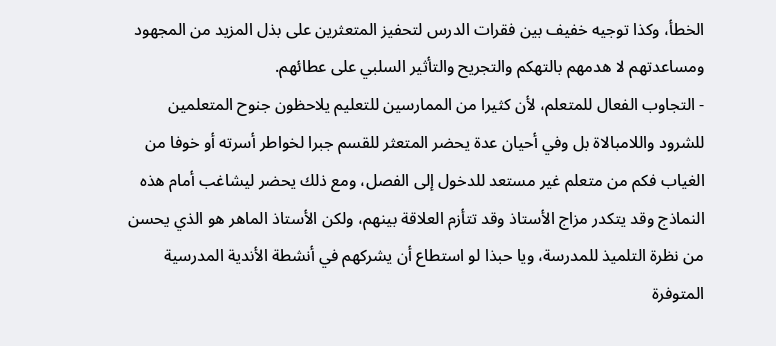الخطأ، وكذا توجيه خفيف بين فقرات الدرس لتحفيز المتعثرين على بذل المزيد من المجهود ومساعدتهم لا هدمهم بالتهكم والتجريح والتأثير السلبي على عطائهم.
- التجاوب الفعال للمتعلم، لأن كثيرا من الممارسين للتعليم يلاحظون جنوح المتعلمين للشرود واللامبالاة بل وفي أحيان عدة يحضر المتعثر للقسم جبرا لخواطر أسرته أو خوفا من الغياب فكم من متعلم غير مستعد للدخول إلى الفصل، ومع ذلك يحضر ليشاغب أمام هذه النماذج وقد يتكدر مزاج الأستاذ وقد تتأزم العلاقة بينهم، ولكن الأستاذ الماهر هو الذي يحسن من نظرة التلميذ للمدرسة، ويا حبذا لو استطاع أن يشركهم في أنشطة الأندية المدرسية المتوفرة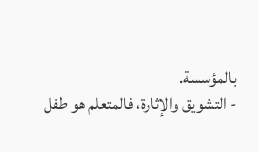بالمؤسسة.
- التشويق والإثارة، فالمتعلم هو طفل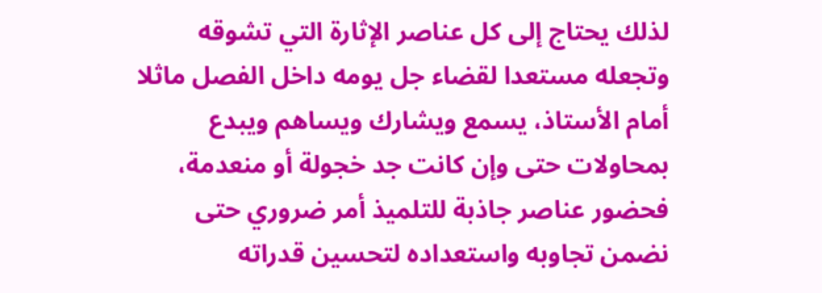لذلك يحتاج إلى كل عناصر الإثارة التي تشوقه وتجعله مستعدا لقضاء جل يومه داخل الفصل ماثلا أمام الأستاذ، يسمع ويشارك ويساهم ويبدع بمحاولات حتى وإن كانت جد خجولة أو منعدمة، فحضور عناصر جاذبة للتلميذ أمر ضروري حتى نضمن تجاوبه واستعداده لتحسين قدراته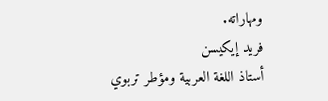ومهاراته.
فريد إيكيسن
أستاذ اللغة العربية ومؤطر تربوي